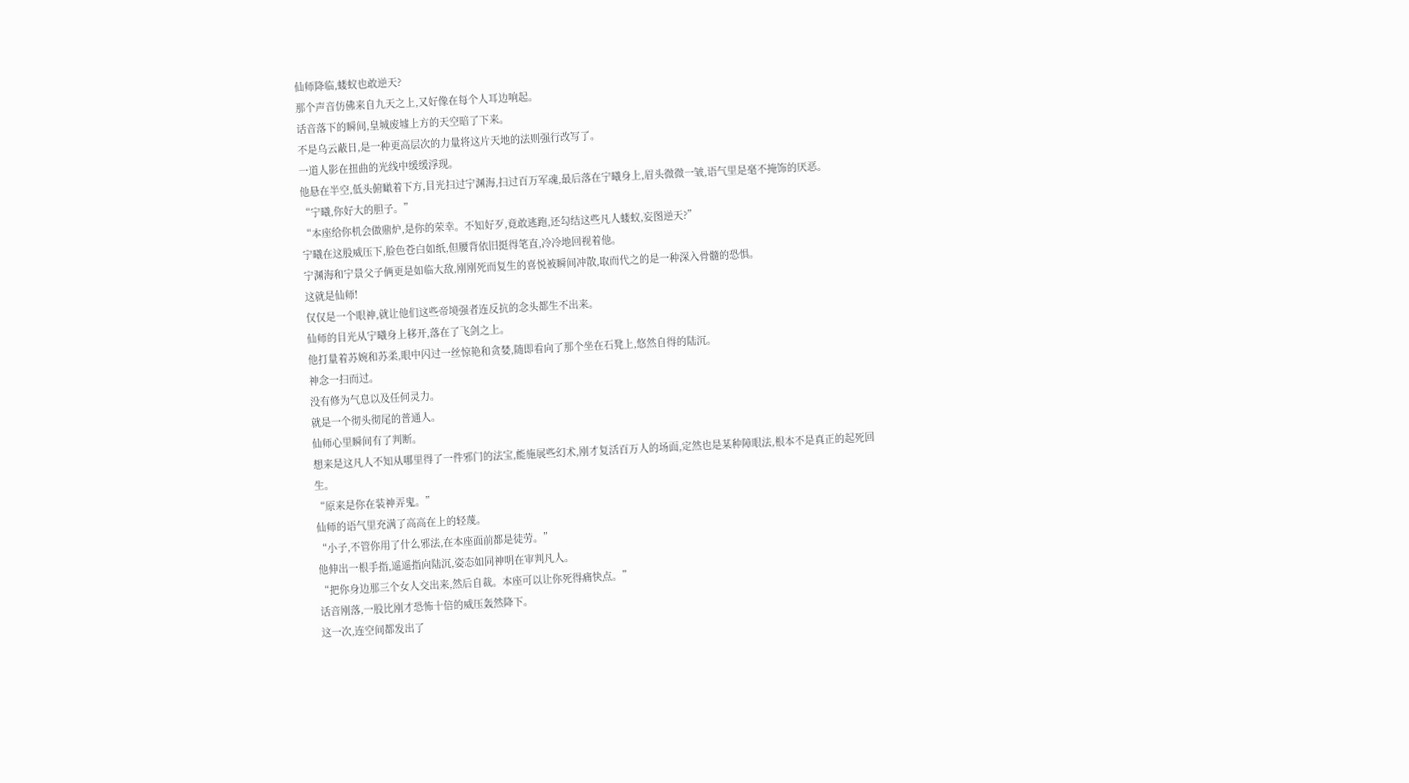仙师降临,蝼蚁也敢逆天?
那个声音仿佛来自九天之上,又好像在每个人耳边响起。
话音落下的瞬间,皇城废墟上方的天空暗了下来。
不是乌云蔽日,是一种更高层次的力量将这片天地的法则强行改写了。
一道人影在扭曲的光线中缓缓浮现。
他悬在半空,低头俯瞰着下方,目光扫过宁渊海,扫过百万军魂,最后落在宁曦身上,眉头微微一皱,语气里是毫不掩饰的厌恶。
“宁曦,你好大的胆子。”
“本座给你机会做鼎炉,是你的荣幸。不知好歹,竟敢逃跑,还勾结这些凡人蝼蚁,妄图逆天?”
宁曦在这股威压下,脸色苍白如纸,但腰背依旧挺得笔直,冷冷地回视着他。
宁渊海和宁景父子俩更是如临大敌,刚刚死而复生的喜悦被瞬间冲散,取而代之的是一种深入骨髓的恐惧。
这就是仙师!
仅仅是一个眼神,就让他们这些帝境强者连反抗的念头都生不出来。
仙师的目光从宁曦身上移开,落在了飞剑之上。
他打量着苏婉和苏柔,眼中闪过一丝惊艳和贪婪,随即看向了那个坐在石凳上,悠然自得的陆沉。
神念一扫而过。
没有修为气息以及任何灵力。
就是一个彻头彻尾的普通人。
仙师心里瞬间有了判断。
想来是这凡人不知从哪里得了一件邪门的法宝,能施展些幻术,刚才复活百万人的场面,定然也是某种障眼法,根本不是真正的起死回生。
“原来是你在装神弄鬼。”
仙师的语气里充满了高高在上的轻蔑。
“小子,不管你用了什么邪法,在本座面前都是徒劳。”
他伸出一根手指,遥遥指向陆沉,姿态如同神明在审判凡人。
“把你身边那三个女人交出来,然后自裁。本座可以让你死得痛快点。”
话音刚落,一股比刚才恐怖十倍的威压轰然降下。
这一次,连空间都发出了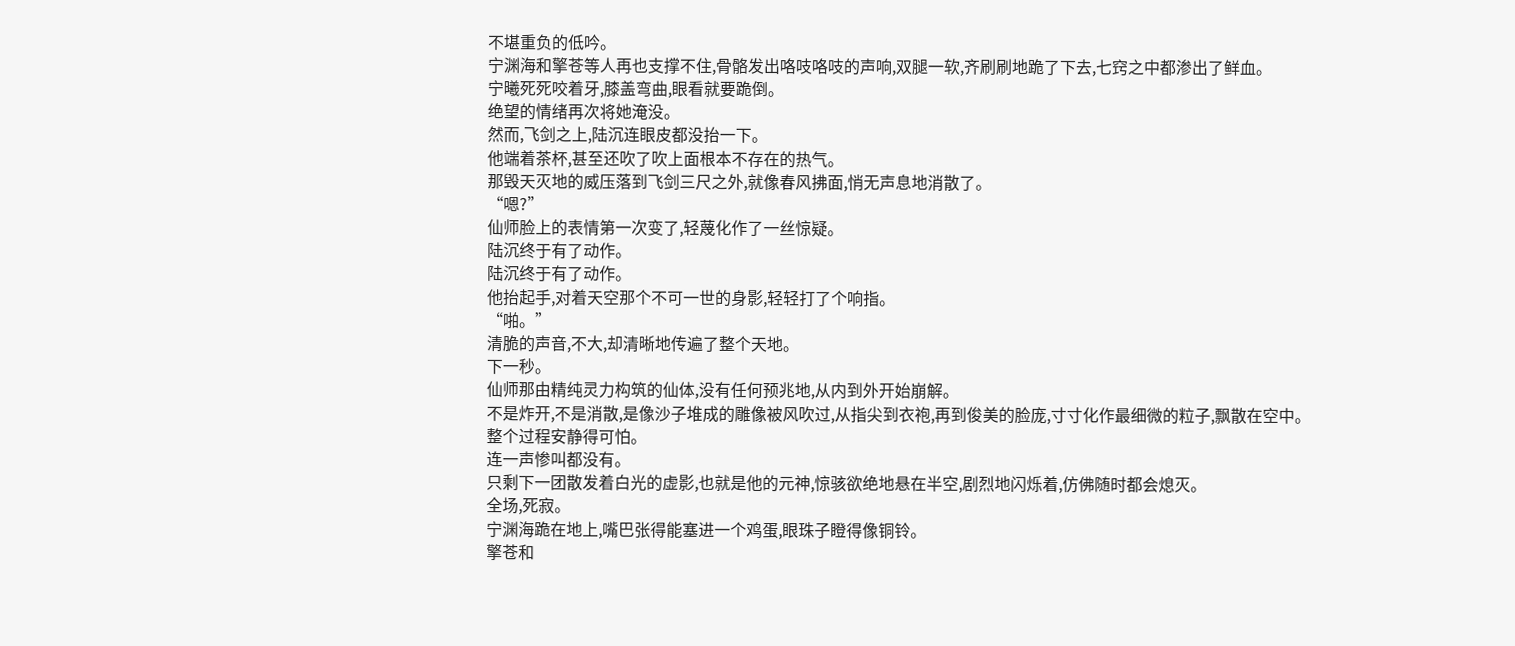不堪重负的低吟。
宁渊海和擎苍等人再也支撑不住,骨骼发出咯吱咯吱的声响,双腿一软,齐刷刷地跪了下去,七窍之中都渗出了鲜血。
宁曦死死咬着牙,膝盖弯曲,眼看就要跪倒。
绝望的情绪再次将她淹没。
然而,飞剑之上,陆沉连眼皮都没抬一下。
他端着茶杯,甚至还吹了吹上面根本不存在的热气。
那毁天灭地的威压落到飞剑三尺之外,就像春风拂面,悄无声息地消散了。
“嗯?”
仙师脸上的表情第一次变了,轻蔑化作了一丝惊疑。
陆沉终于有了动作。
陆沉终于有了动作。
他抬起手,对着天空那个不可一世的身影,轻轻打了个响指。
“啪。”
清脆的声音,不大,却清晰地传遍了整个天地。
下一秒。
仙师那由精纯灵力构筑的仙体,没有任何预兆地,从内到外开始崩解。
不是炸开,不是消散,是像沙子堆成的雕像被风吹过,从指尖到衣袍,再到俊美的脸庞,寸寸化作最细微的粒子,飘散在空中。
整个过程安静得可怕。
连一声惨叫都没有。
只剩下一团散发着白光的虚影,也就是他的元神,惊骇欲绝地悬在半空,剧烈地闪烁着,仿佛随时都会熄灭。
全场,死寂。
宁渊海跪在地上,嘴巴张得能塞进一个鸡蛋,眼珠子瞪得像铜铃。
擎苍和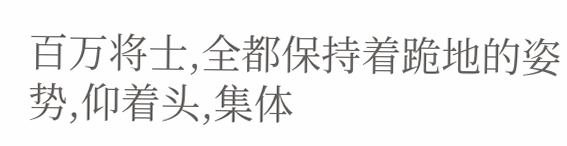百万将士,全都保持着跪地的姿势,仰着头,集体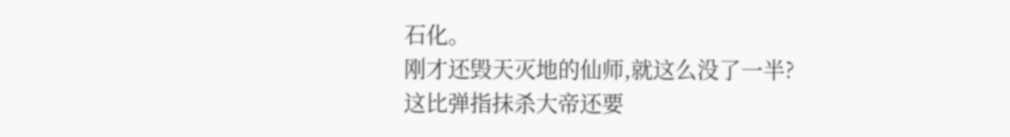石化。
刚才还毁天灭地的仙师,就这么没了一半?
这比弹指抹杀大帝还要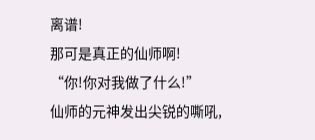离谱!
那可是真正的仙师啊!
“你!你对我做了什么!”
仙师的元神发出尖锐的嘶吼,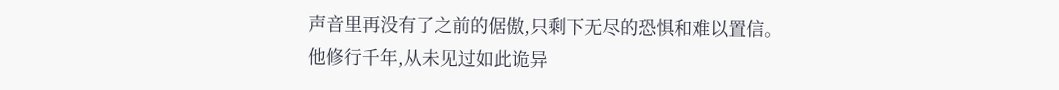声音里再没有了之前的倨傲,只剩下无尽的恐惧和难以置信。
他修行千年,从未见过如此诡异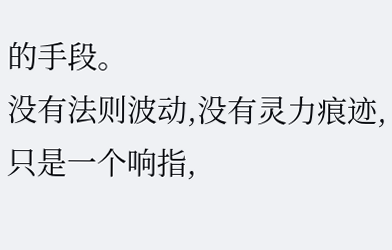的手段。
没有法则波动,没有灵力痕迹,只是一个响指,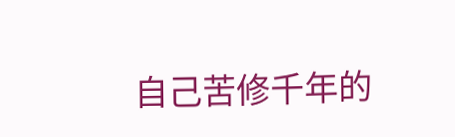自己苦修千年的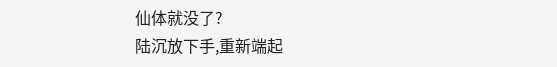仙体就没了?
陆沉放下手,重新端起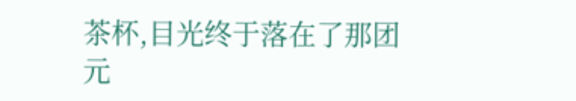茶杯,目光终于落在了那团元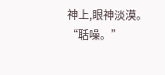神上,眼神淡漠。
“聒噪。”